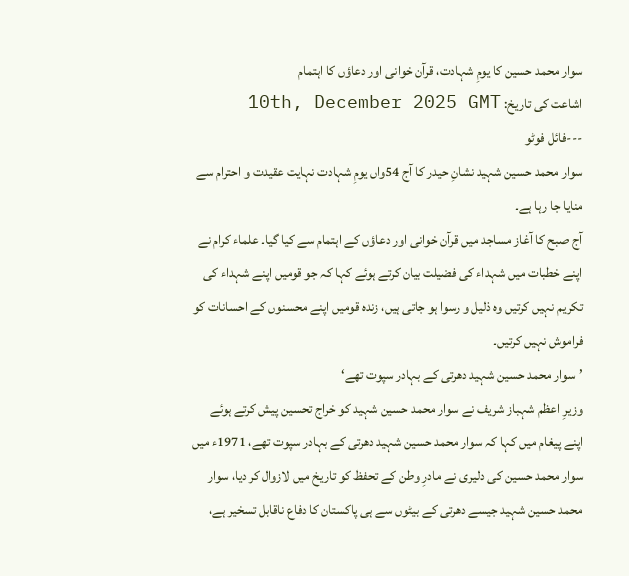سوار محمد حسین کا یومِ شہادت، قرآن خوانی اور دعاؤں کا اہتمام
اشاعت کی تاریخ: 10th, December 2025 GMT
---فائل فوٹو
سوار محمد حسین شہید نشانِ حیدر کا آج 54واں یومِ شہادت نہایت عقیدت و احترام سے منایا جا رہا ہے۔
آج صبح کا آغاز مساجد میں قرآن خوانی اور دعاؤں کے اہتمام سے کیا گیا۔ علماء کرام نے اپنے خطبات میں شہداء کی فضیلت بیان کرتے ہوئے کہا کہ جو قومیں اپنے شہداء کی تکریم نہیں کرتیں وہ ذلیل و رسوا ہو جاتی ہیں، زندہ قومیں اپنے محسنوں کے احسانات کو فراموش نہیں کرتیں۔
’سوار محمد حسین شہید دھرتی کے بہادر سپوت تھے‘
وزیرِ اعظم شہباز شریف نے سوار محمد حسین شہید کو خراج تحسین پیش کرتے ہوئے اپنے پیغام میں کہا کہ سوار محمد حسین شہید دھرتی کے بہادر سپوت تھے، 1971ء میں سوار محمد حسین کی دلیری نے مادرِ وطن کے تحفظ کو تاریخ میں لازوال کر دیا، سوار محمد حسین شہید جیسے دھرتی کے بیٹوں سے ہی پاکستان کا دفاع ناقابل تسخیر ہے،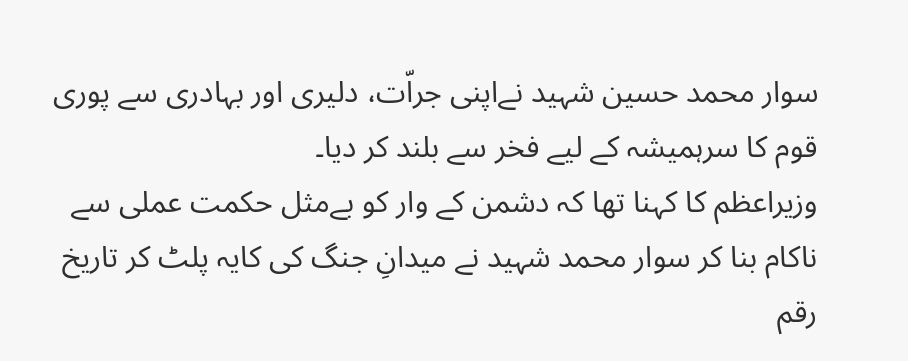سوار محمد حسین شہید نےاپنی جراّت، دلیری اور بہادری سے پوری قوم کا سرہمیشہ کے لیے فخر سے بلند کر دیا۔
وزیراعظم کا کہنا تھا کہ دشمن کے وار کو بےمثل حکمت عملی سے ناکام بنا کر سوار محمد شہید نے میدانِ جنگ کی کایہ پلٹ کر تاریخ رقم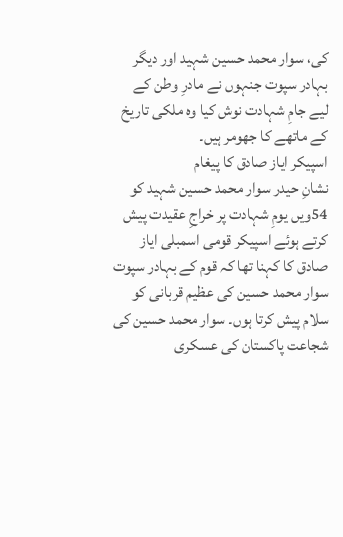کی، سوار محمد حسین شہید اور دیگر بہادر سپوت جنہوں نے مادرِ وطن کے لیے جامِ شہادت نوش کیا وہ ملکی تاریخ کے ماتھے کا جھومر ہیں۔
اسپیکر ایاز صادق کا پیغام
نشانِ حیدر سوار محمد حسین شہید کو 54ویں یومِ شہادت پر خراجِ عقیدت پیش کرتے ہوئے اسپیکر قومی اسمبلی ایاز صادق کا کہنا تھا کہ قوم کے بہادر سپوت سوار محمد حسین کی عظیم قربانی کو سلام پیش کرتا ہوں۔ سوار محمد حسین کی شجاعت پاکستان کی عسکری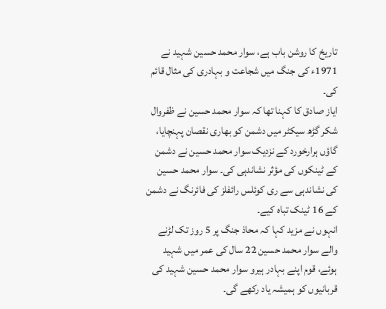تاریخ کا روشن باب ہے، سوار محمد حسین شہید نے 1971ء کی جنگ میں شجاعت و بہادری کی مثال قائم کی۔
ایاز صادق کا کہنا تھا کہ سوار محمد حسین نے ظفروال شکر گڑھ سیکٹر میں دشمن کو بھاری نقصان پہنچایا، گاؤں ہرارخورد کے نزدیک سوار محمد حسین نے دشمن کے ٹینکوں کی مؤثر نشاندہی کی۔ سوار محمد حسین کی نشاندہی سے ری کوئلس رائفلز کی فائرنگ نے دشمن کے 16 ٹینک تباہ کیے۔
انہوں نے مزید کہا کہ محاذ جنگ پر 5 روز تک لڑنے والے سوار محمد حسین 22 سال کی عمر میں شہید ہوئے، قوم اپنے بہادر ہیرو سوار محمد حسین شہید کی قربانیوں کو ہمیشہ یاد رکھے گی۔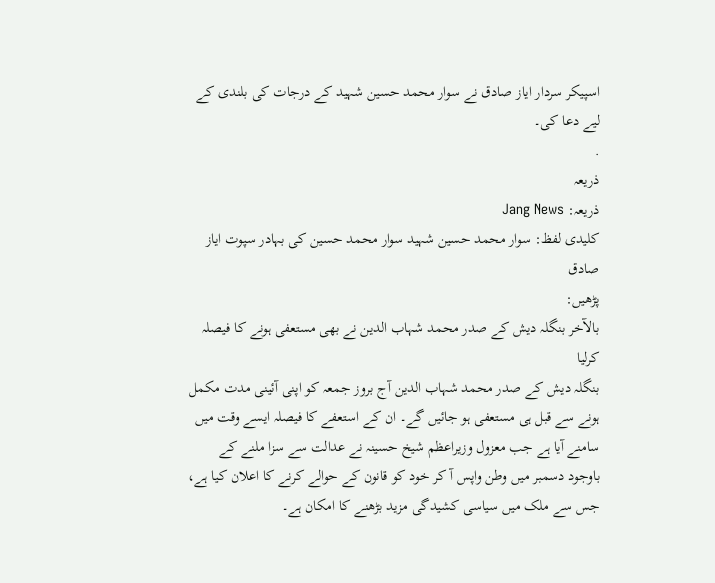اسپیکر سردار ایاز صادق نے سوار محمد حسین شہید کے درجات کی بلندی کے لیے دعا کی۔
.
ذریعہ
ذریعہ: Jang News
کلیدی لفظ: سوار محمد حسین شہید سوار محمد حسین کی بہادر سپوت ایاز صادق
پڑھیں:
بالآخر بنگلہ دیش کے صدر محمد شہاب الدین نے بھی مستعفی ہونے کا فیصلہ کرلیا
بنگلہ دیش کے صدر محمد شہاب الدین آج بروز جمعہ کو اپنی آئینی مدت مکمل ہونے سے قبل ہی مستعفی ہو جائیں گے۔ ان کے استعفے کا فیصلہ ایسے وقت میں سامنے آیا ہے جب معزول وزیراعظم شیخ حسینہ نے عدالت سے سزا ملنے کے باوجود دسمبر میں وطن واپس آ کر خود کو قانون کے حوالے کرنے کا اعلان کیا ہے، جس سے ملک میں سیاسی کشیدگی مزید بڑھنے کا امکان ہے۔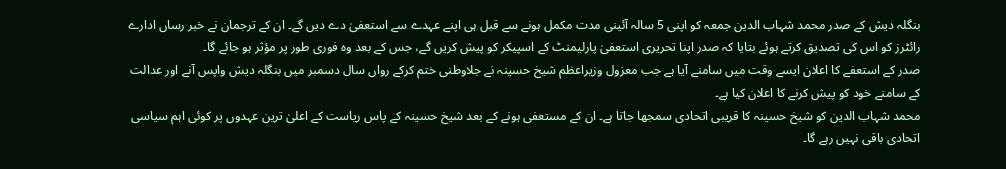بنگلہ دیش کے صدر محمد شہاب الدین جمعہ کو اپنی 5 سالہ آئینی مدت مکمل ہونے سے قبل ہی اپنے عہدے سے استعفیٰ دے دیں گے۔ ان کے ترجمان نے خبر رساں ادارے رائٹرز کو اس کی تصدیق کرتے ہوئے بتایا کہ صدر اپنا تحریری استعفیٰ پارلیمنٹ کے اسپیکر کو پیش کریں گے، جس کے بعد وہ فوری طور پر مؤثر ہو جائے گا۔
صدر کے استعفے کا اعلان ایسے وقت میں سامنے آیا ہے جب معزول وزیراعظم شیخ حسینہ نے جلاوطنی ختم کرکے رواں سال دسمبر میں بنگلہ دیش واپس آنے اور عدالت کے سامنے خود کو پیش کرنے کا اعلان کیا ہے۔
محمد شہاب الدین کو شیخ حسینہ کا قریبی اتحادی سمجھا جاتا ہے۔ ان کے مستعفی ہونے کے بعد شیخ حسینہ کے پاس ریاست کے اعلیٰ ترین عہدوں پر کوئی اہم سیاسی اتحادی باقی نہیں رہے گا۔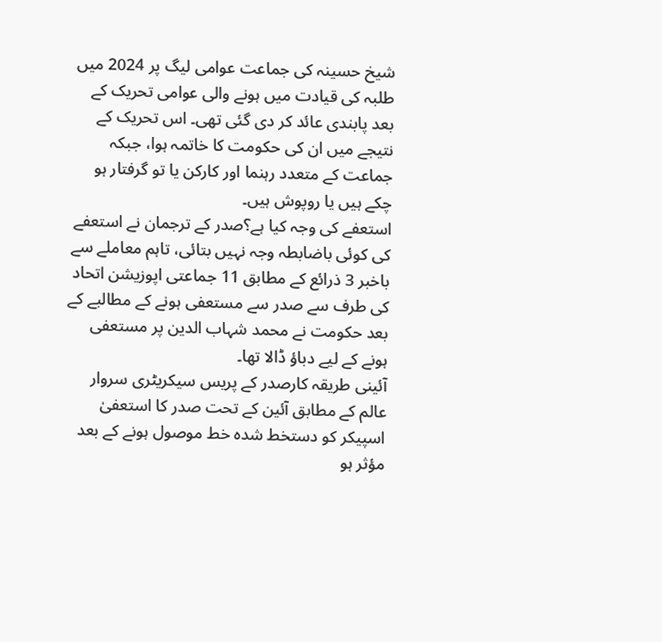شیخ حسینہ کی جماعت عوامی لیگ پر 2024 میں طلبہ کی قیادت میں ہونے والی عوامی تحریک کے بعد پابندی عائد کر دی گئی تھی۔ اس تحریک کے نتیجے میں ان کی حکومت کا خاتمہ ہوا، جبکہ جماعت کے متعدد رہنما اور کارکن یا تو گرفتار ہو چکے ہیں یا روپوش ہیں۔
استعفے کی وجہ کیا ہے؟صدر کے ترجمان نے استعفے کی کوئی باضابطہ وجہ نہیں بتائی، تاہم معاملے سے باخبر 3 ذرائع کے مطابق 11 جماعتی اپوزیشن اتحاد کی طرف سے صدر سے مستعفی ہونے کے مطالبے کے بعد حکومت نے محمد شہاب الدین پر مستعفی ہونے کے لیے دباؤ ڈالا تھا۔
آئینی طریقہ کارصدر کے پریس سیکریٹری سروار عالم کے مطابق آئین کے تحت صدر کا استعفیٰ اسپیکر کو دستخط شدہ خط موصول ہونے کے بعد مؤثر ہو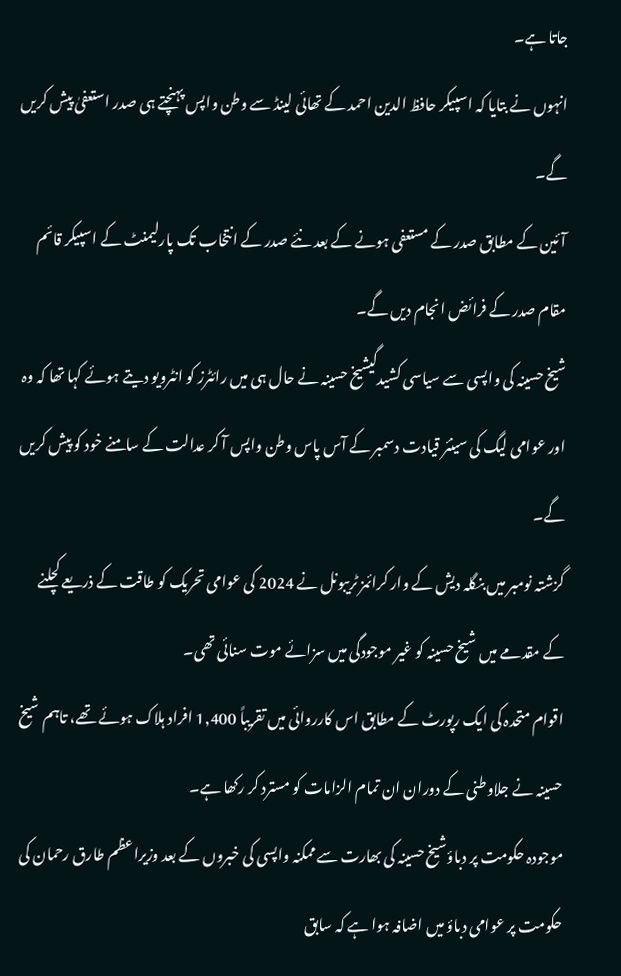جاتا ہے۔
انہوں نے بتایا کہ اسپیکر حافظ الدین احمد کے تھائی لینڈ سے وطن واپس پہنچتے ہی صدر استعفیٰ پیش کریں گے۔
آئین کے مطابق صدر کے مستعفی ہونے کے بعد نئے صدر کے انتخاب تک پارلیمنٹ کے اسپیکر قائم مقام صدر کے فرائض انجام دیں گے۔
شیخ حسینہ کی واپسی سے سیاسی کشیدگیشیخ حسینہ نے حال ہی میں رائٹرز کو انٹرویو دیتے ہوئے کہا تھا کہ وہ اور عوامی لیگ کی سینئر قیادت دسمبر کے آس پاس وطن واپس آ کر عدالت کے سامنے خود کو پیش کریں گے۔
گزشتہ نومبر میں بنگلہ دیش کے وار کرائمز ٹریبونل نے 2024 کی عوامی تحریک کو طاقت کے ذریعے کچلنے کے مقدمے میں شیخ حسینہ کو غیر موجودگی میں سزائے موت سنائی تھی۔
اقوام متحدہ کی ایک رپورٹ کے مطابق اس کارروائی میں تقریباً 1,400 افراد ہلاک ہوئے تھے، تاہم شیخ حسینہ نے جلاوطنی کے دوران ان تمام الزامات کو مسترد کر رکھا ہے۔
موجودہ حکومت پر دباؤشیخ حسینہ کی بھارت سے ممکنہ واپسی کی خبروں کے بعد وزیراعظم طارق رحمان کی حکومت پر عوامی دباؤ میں اضافہ ہوا ہے کہ سابق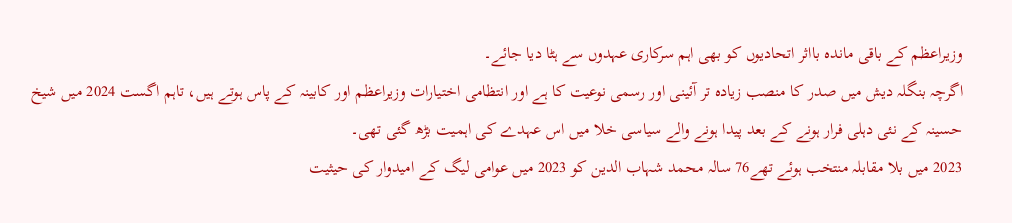وزیراعظم کے باقی ماندہ بااثر اتحادیوں کو بھی اہم سرکاری عہدوں سے ہٹا دیا جائے۔
اگرچہ بنگلہ دیش میں صدر کا منصب زیادہ تر آئینی اور رسمی نوعیت کا ہے اور انتظامی اختیارات وزیراعظم اور کابینہ کے پاس ہوتے ہیں، تاہم اگست 2024 میں شیخ حسینہ کے نئی دہلی فرار ہونے کے بعد پیدا ہونے والے سیاسی خلا میں اس عہدے کی اہمیت بڑھ گئی تھی۔
2023 میں بلا مقابلہ منتخب ہوئے تھے76 سالہ محمد شہاب الدین کو 2023 میں عوامی لیگ کے امیدوار کی حیثیت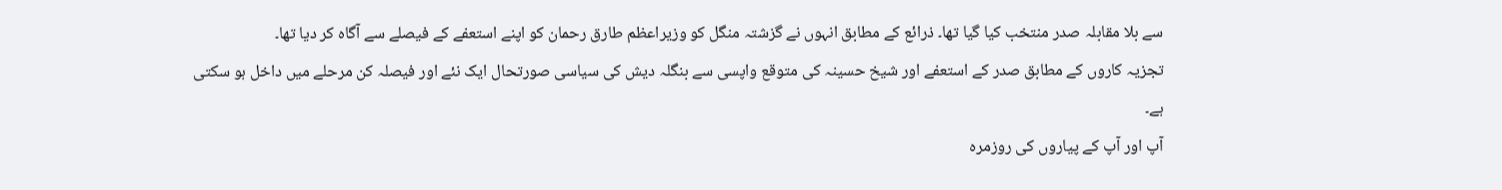سے بلا مقابلہ صدر منتخب کیا گیا تھا۔ ذرائع کے مطابق انہوں نے گزشتہ منگل کو وزیراعظم طارق رحمان کو اپنے استعفے کے فیصلے سے آگاہ کر دیا تھا۔
تجزیہ کاروں کے مطابق صدر کے استعفے اور شیخ حسینہ کی متوقع واپسی سے بنگلہ دیش کی سیاسی صورتحال ایک نئے اور فیصلہ کن مرحلے میں داخل ہو سکتی ہے۔
آپ اور آپ کے پیاروں کی روزمرہ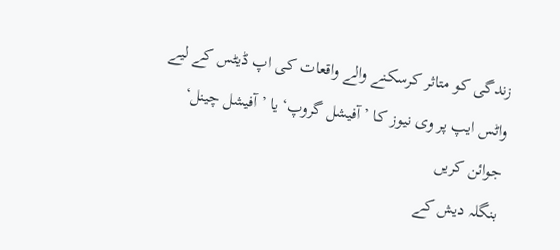زندگی کو متاثر کرسکنے والے واقعات کی اپ ڈیٹس کے لیے واٹس ایپ پر وی نیوز کا ’آفیشل گروپ‘ یا ’آفیشل چینل‘ جوائن کریں
بنگلہ دیش کے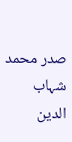صدر محمد شہاب الدین